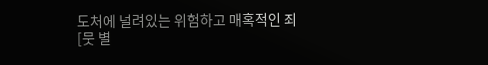도처에 널려있는 위험하고 매혹적인 죄
[뭇 별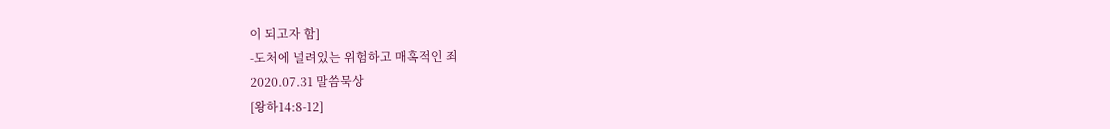이 되고자 함]
-도처에 널려있는 위험하고 매혹적인 죄
2020.07.31 말씀묵상
[왕하14:8-12]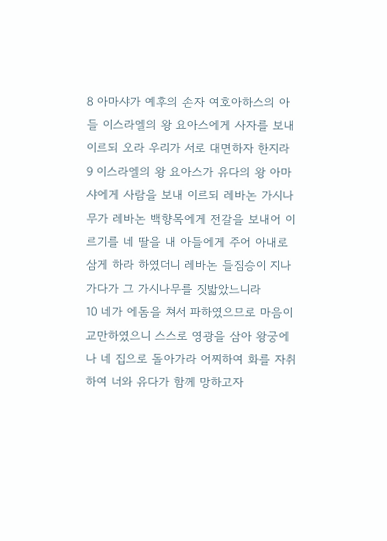8 아마샤가 예후의 손자 여호아하스의 아들 이스라엘의 왕 요아스에게 사자를 보내 이르되 오라 우리가 서로 대면하자 한지라
9 이스라엘의 왕 요아스가 유다의 왕 아마샤에게 사람을 보내 이르되 레바논 가시나무가 레바논 백향목에게 전갈을 보내어 이르기를 네 딸을 내 아들에게 주어 아내로 삼게 하라 하였더니 레바논 들짐승이 지나가다가 그 가시나무를 짓밟았느니라
10 네가 에돔을 쳐서 파하였으므로 마음이 교만하였으니 스스로 영광을 삼아 왕궁에나 네 집으로 돌아가라 어찌하여 화를 자취하여 너와 유다가 함께 망하고자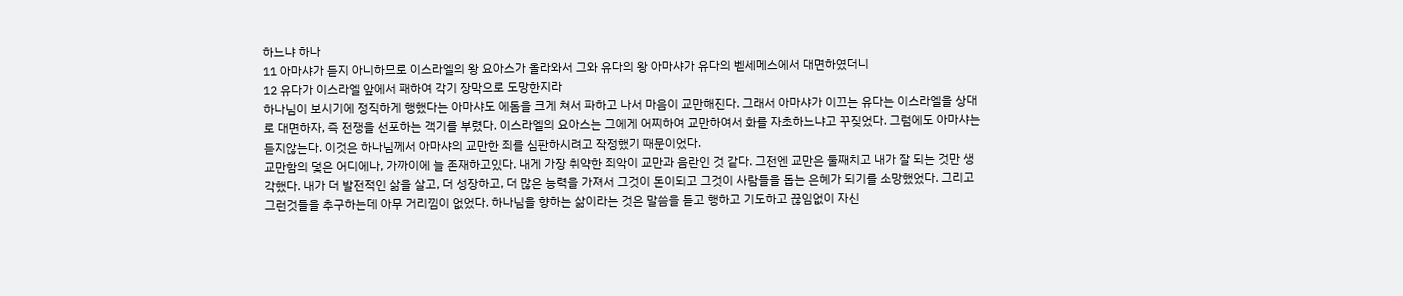하느냐 하나
11 아마샤가 듣지 아니하므로 이스라엘의 왕 요아스가 올라와서 그와 유다의 왕 아마샤가 유다의 벧세메스에서 대면하였더니
12 유다가 이스라엘 앞에서 패하여 각기 장막으로 도망한지라
하나님이 보시기에 정직하게 행했다는 아마샤도 에돔을 크게 쳐서 파하고 나서 마음이 교만해진다. 그래서 아마샤가 이끄는 유다는 이스라엘을 상대로 대면하자, 즉 전쟁을 선포하는 객기를 부렸다. 이스라엘의 요아스는 그에게 어찌하여 교만하여서 화를 자초하느냐고 꾸짖었다. 그럼에도 아마샤는 듣지않는다. 이것은 하나님께서 아마샤의 교만한 죄를 심판하시려고 작정했기 때문이었다.
교만함의 덫은 어디에나, 가까이에 늘 존재하고있다. 내게 가장 취약한 죄악이 교만과 음란인 것 같다. 그전엔 교만은 둘째치고 내가 잘 되는 것만 생각했다. 내가 더 발전적인 삶을 살고, 더 성장하고, 더 많은 능력을 가져서 그것이 돈이되고 그것이 사람들을 돕는 은혜가 되기를 소망했었다. 그리고 그런것들을 추구하는데 아무 거리낌이 없었다. 하나님을 향하는 삶이라는 것은 말씀을 듣고 행하고 기도하고 끊임없이 자신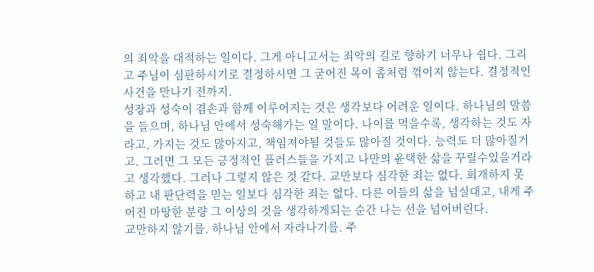의 죄악을 대적하는 일이다. 그게 아니고서는 죄악의 길로 향하기 너무나 쉽다. 그리고 주님이 심판하시기로 결정하시면 그 굳어진 목이 좀처럼 꺾이지 않는다. 결정적인 사건을 만나기 전까지.
성장과 성숙이 겸손과 함께 이루어지는 것은 생각보다 어려운 일이다. 하나님의 말씀을 들으며, 하나님 안에서 성숙해가는 일 말이다. 나이를 먹을수록, 생각하는 것도 자라고, 가지는 것도 많아지고, 책임져야될 것들도 많아질 것이다. 능력도 더 많아질거고. 그러면 그 모든 긍정적인 플러스들을 가지고 나만의 윤택한 삶을 꾸릴수있을거라고 생각했다. 그러나 그렇지 않은 것 같다. 교만보다 심각한 죄는 없다. 회개하지 못하고 내 판단력을 믿는 일보다 심각한 죄는 없다. 다른 이들의 삶을 넘실대고, 내게 주어진 마땅한 분량 그 이상의 것을 생각하게되는 순간 나는 선을 넘어버린다.
교만하지 않기를. 하나님 안에서 자라나기를. 주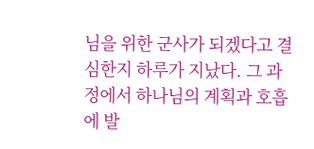님을 위한 군사가 되겠다고 결심한지 하루가 지났다. 그 과정에서 하나님의 계획과 호흡에 발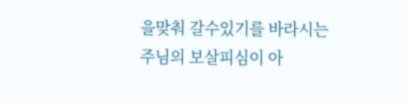을맞춰 갈수있기를 바라시는 주님의 보살피심이 아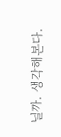닐까. 생각해본다.